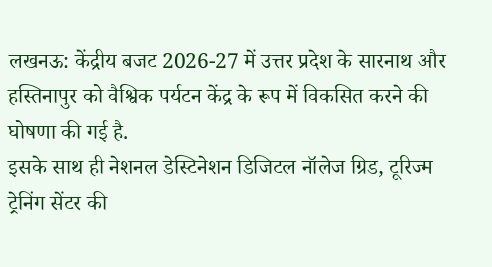लखनऊ: केंद्रीय बजट 2026-27 में उत्तर प्रदेश के सारनाथ और हस्तिनापुर को वैश्विक पर्यटन केंद्र के रूप में विकसित करने की घोषणा की गई है.
इसके साथ ही नेशनल डेस्टिनेशन डिजिटल नॉलेज ग्रिड, टूरिज्म ट्रेनिंग सेंटर की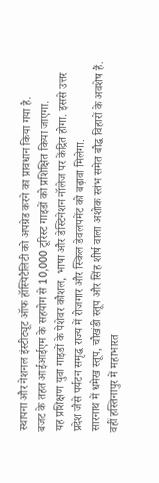स्थापना और नेशनल इंस्टीट्यूट ऑफ हॉस्पिटैलिटी को अपग्रेड करने का प्रावधान किया गया है.
बजट के तहत आईआईएम के सहयोग से 10,000 टूरिस्ट गाइडों को प्रशिक्षित किया जाएगा.
यह प्रशिक्षण युवा गाइडों के पेशेवर कौशल, भाषा और डेस्टिनेशन नॉलेज पर केंद्रित होगा. इससे उत्तर प्रदेश जैसे पर्यटन समृद्ध राज्य में रोजगार और स्किल डेवलपमेंट को बढ़ावा मिलेगा.
सारनाथ में धमेख स्तूप, चौखंडी स्तूप और सिंह शीर्ष वाला अशोक स्तंभ समेत बौद्ध विहारों के अवशेष हैं. वहीं हस्तिनापुर में महाभारत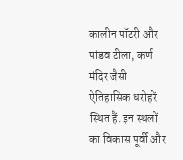कालीन पॉटरी और पांडव टीला, कर्ण मंदिर जैसी ऐतिहासिक धरोहरें स्थित हैं. इन स्थलों का विकास पूर्वी और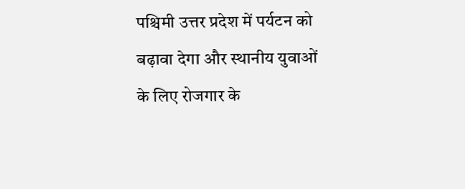पश्चिमी उत्तर प्रदेश में पर्यटन को बढ़ावा देगा और स्थानीय युवाओं के लिए रोजगार के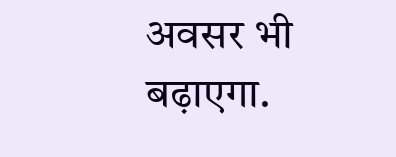अवसर भी बढ़ाएगा.